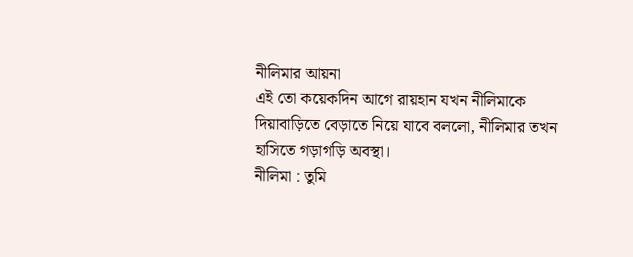নীলিমার আয়না
এই তো কয়েকদিন আগে রায়হান যখন নীলিমাকে দিয়াবাড়িতে বেড়াতে নিয়ে যাবে বললো, নীলিমার তখন হাসিতে গড়াগড়ি অবস্থা।
নীলিমা : তুমি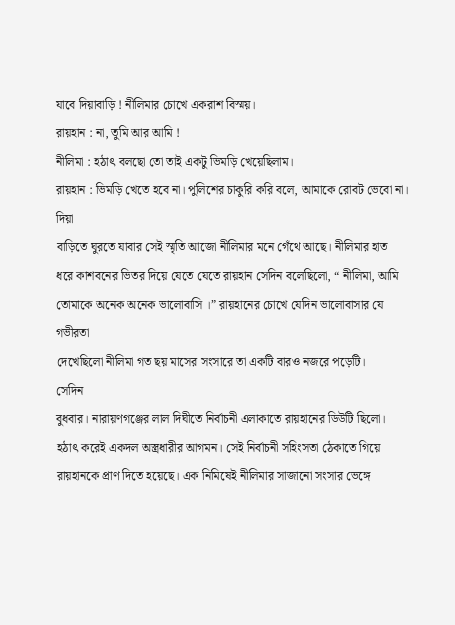যাবে দিয়াবাড়ি ! নীলিমার চোখে একরাশ বিস্ময়।
রায়হান : না, তুমি আর আমি !
নীলিমা : হঠাৎ বলছো তো তাই একটু ভিমড়ি খেয়েছিলাম।
রায়হান : ভিমড়ি খেতে হবে না। পুলিশের চাকুরি করি বলে, আমাকে রোবট ভেবো না।
দিয়া
বাড়িতে ঘুরতে যাবার সেই স্মৃতি আজো নীলিমার মনে গেঁথে আছে। নীলিমার হাত
ধরে কাশবনের ভিতর দিয়ে যেতে যেতে রায়হান সেদিন বলেছিলো, “ নীলিমা, আমি
তোমাকে অনেক অনেক ভালোবাসি ।” রায়হানের চোখে যেদিন ভালোবাসার যে গভীরতা
দেখেছিলো নীলিমা গত ছয় মাসের সংসারে তা একটি বারও নজরে পড়েটি।
সেদিন
বুধবার। নারায়ণগঞ্জের লাল দিঘীতে নির্বাচনী এলাকাতে রায়হানের ডিউটি ছিলো।
হঠাৎ করেই একদল অস্ত্রধারীর আগমন। সেই নির্বাচনী সহিংসতা ঠেকাতে গিয়ে
রায়হানকে প্রাণ দিতে হয়েছে। এক নিমিষেই নীলিমার সাজানো সংসার ভেঙ্গে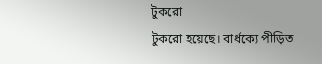টুকরো
টুকরো হয়েছে। বার্ধক্যে পীড়িত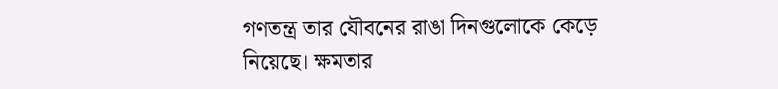গণতন্ত্র তার যৌবনের রাঙা দিনগুলোকে কেড়ে
নিয়েছে। ক্ষমতার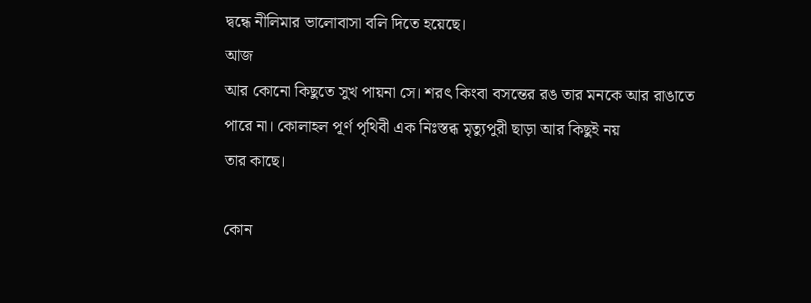দ্বন্ধে নীলিমার ভালোবাসা বলি দিতে হয়েছে।
আজ
আর কোনো কিছুতে সুখ পায়না সে। শরৎ কিংবা বসন্তের রঙ তার মনকে আর রাঙাতে
পারে না। কোলাহল পূর্ণ পৃথিবী এক নিঃস্তব্ধ মৃত্যুপুরী ছাড়া আর কিছুই নয়
তার কাছে।

কোন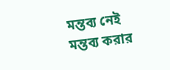মন্তব্য নেই
মন্তব্য করার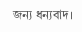জন্য ধন্যবাদ।